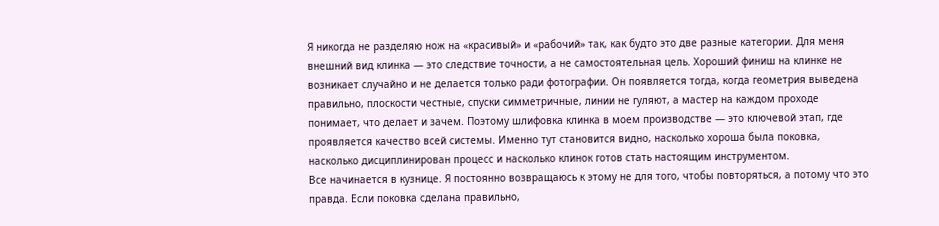Я никогда не разделяю нож на «красивый» и «рабочий» так, как будто это две разные категории. Для меня внешний вид клинка — это следствие точности, а не самостоятельная цель. Хороший финиш на клинке не возникает случайно и не делается только ради фотографии. Он появляется тогда, когда геометрия выведена правильно, плоскости честные, спуски симметричные, линии не гуляют, а мастер на каждом проходе понимает, что делает и зачем. Поэтому шлифовка клинка в моем производстве — это ключевой этап, где проявляется качество всей системы. Именно тут становится видно, насколько хороша была поковка, насколько дисциплинирован процесс и насколько клинок готов стать настоящим инструментом.
Все начинается в кузнице. Я постоянно возвращаюсь к этому не для того, чтобы повторяться, а потому что это правда. Если поковка сделана правильно,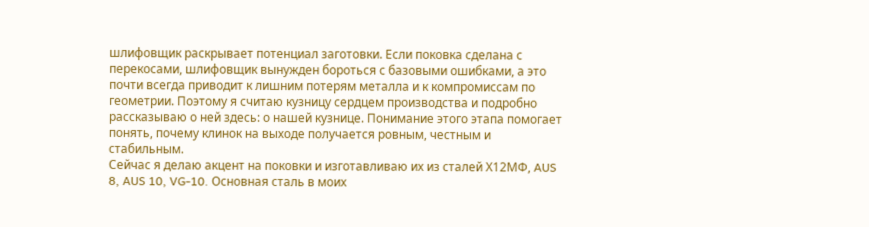шлифовщик раскрывает потенциал заготовки. Если поковка сделана с перекосами, шлифовщик вынужден бороться с базовыми ошибками, а это почти всегда приводит к лишним потерям металла и к компромиссам по геометрии. Поэтому я считаю кузницу сердцем производства и подробно рассказываю о ней здесь: о нашей кузнице. Понимание этого этапа помогает понять, почему клинок на выходе получается ровным, честным и стабильным.
Сейчас я делаю акцент на поковки и изготавливаю их из сталей Х12МФ, AUS 8, AUS 10, VG-10. Основная сталь в моих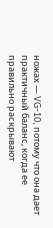ножах — VG-10, потому что она дает практичный баланс, когда ее правильно раскрывают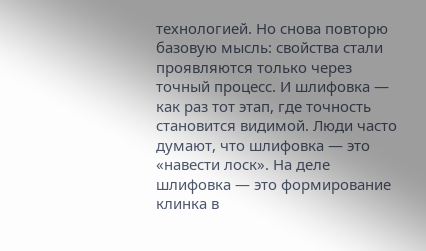технологией. Но снова повторю базовую мысль: свойства стали проявляются только через точный процесс. И шлифовка — как раз тот этап, где точность становится видимой. Люди часто думают, что шлифовка — это «навести лоск». На деле шлифовка — это формирование клинка в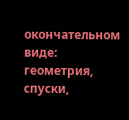окончательном виде: геометрия, спуски,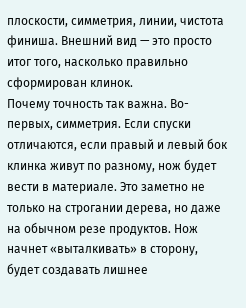плоскости, симметрия, линии, чистота финиша. Внешний вид — это просто итог того, насколько правильно сформирован клинок.
Почему точность так важна. Во-первых, симметрия. Если спуски отличаются, если правый и левый бок клинка живут по разному, нож будет вести в материале. Это заметно не только на строгании дерева, но даже на обычном резе продуктов. Нож начнет «выталкивать» в сторону, будет создавать лишнее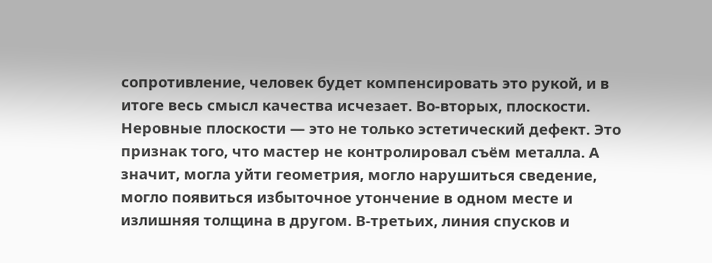сопротивление, человек будет компенсировать это рукой, и в итоге весь смысл качества исчезает. Во-вторых, плоскости. Неровные плоскости — это не только эстетический дефект. Это признак того, что мастер не контролировал съём металла. А значит, могла уйти геометрия, могло нарушиться сведение, могло появиться избыточное утончение в одном месте и излишняя толщина в другом. В-третьих, линия спусков и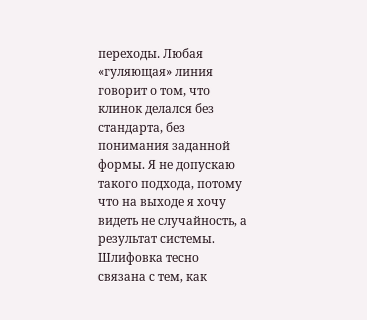переходы. Любая «гуляющая» линия говорит о том, что клинок делался без стандарта, без понимания заданной формы. Я не допускаю такого подхода, потому что на выходе я хочу видеть не случайность, а результат системы.
Шлифовка тесно связана с тем, как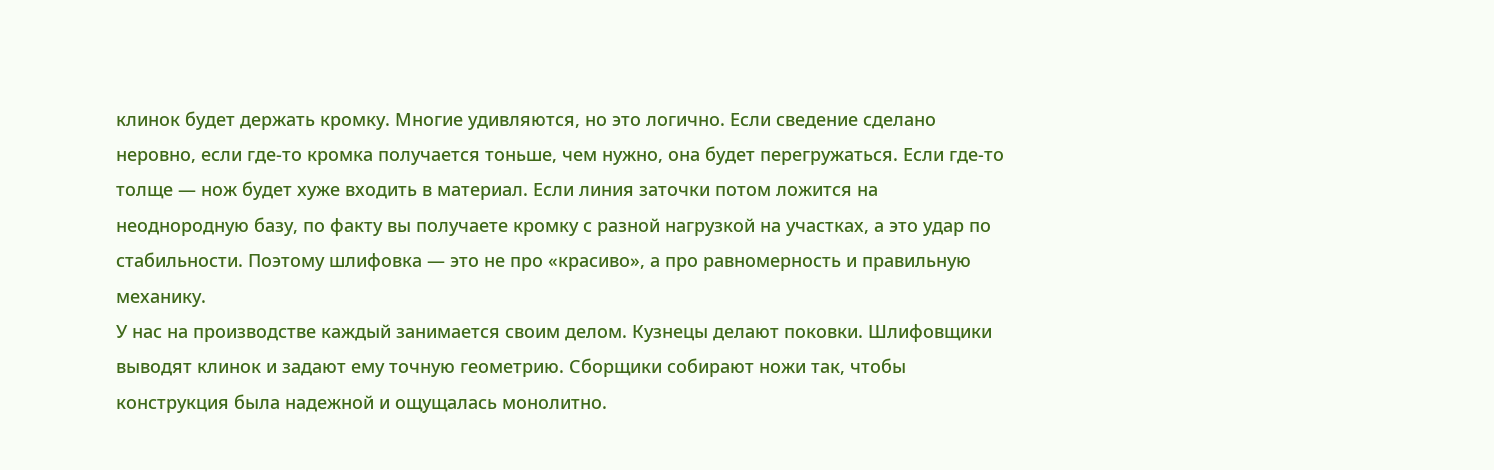клинок будет держать кромку. Многие удивляются, но это логично. Если сведение сделано неровно, если где-то кромка получается тоньше, чем нужно, она будет перегружаться. Если где-то толще — нож будет хуже входить в материал. Если линия заточки потом ложится на неоднородную базу, по факту вы получаете кромку с разной нагрузкой на участках, а это удар по стабильности. Поэтому шлифовка — это не про «красиво», а про равномерность и правильную механику.
У нас на производстве каждый занимается своим делом. Кузнецы делают поковки. Шлифовщики выводят клинок и задают ему точную геометрию. Сборщики собирают ножи так, чтобы конструкция была надежной и ощущалась монолитно.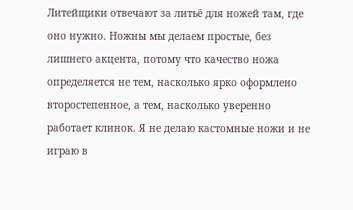Литейщики отвечают за литьё для ножей там, где оно нужно. Ножны мы делаем простые, без лишнего акцента, потому что качество ножа определяется не тем, насколько ярко оформлено второстепенное, а тем, насколько уверенно работает клинок. Я не делаю кастомные ножи и не играю в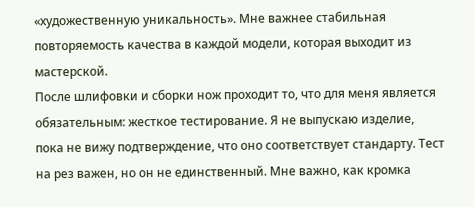«художественную уникальность». Мне важнее стабильная повторяемость качества в каждой модели, которая выходит из мастерской.
После шлифовки и сборки нож проходит то, что для меня является обязательным: жесткое тестирование. Я не выпускаю изделие, пока не вижу подтверждение, что оно соответствует стандарту. Тест на рез важен, но он не единственный. Мне важно, как кромка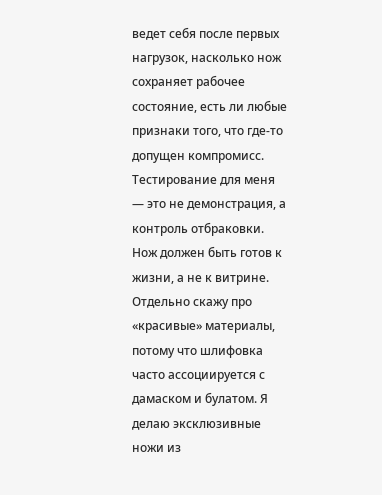ведет себя после первых нагрузок, насколько нож сохраняет рабочее состояние, есть ли любые признаки того, что где-то допущен компромисс. Тестирование для меня — это не демонстрация, а контроль отбраковки. Нож должен быть готов к жизни, а не к витрине.
Отдельно скажу про «красивые» материалы, потому что шлифовка часто ассоциируется с дамаском и булатом. Я делаю эксклюзивные ножи из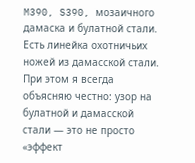M390, S390, мозаичного дамаска и булатной стали. Есть линейка охотничьих ножей из дамасской стали. При этом я всегда объясняю честно: узор на булатной и дамасской стали — это не просто «эффект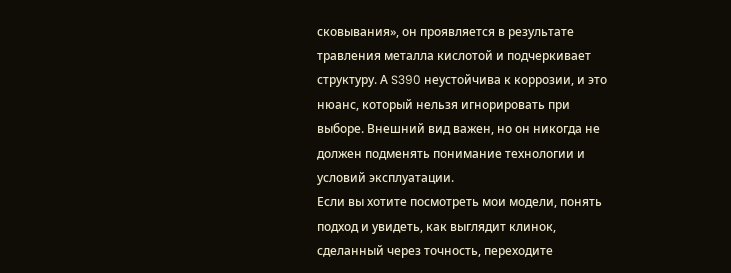сковывания», он проявляется в результате травления металла кислотой и подчеркивает структуру. А S390 неустойчива к коррозии, и это нюанс, который нельзя игнорировать при выборе. Внешний вид важен, но он никогда не должен подменять понимание технологии и условий эксплуатации.
Если вы хотите посмотреть мои модели, понять подход и увидеть, как выглядит клинок, сделанный через точность, переходите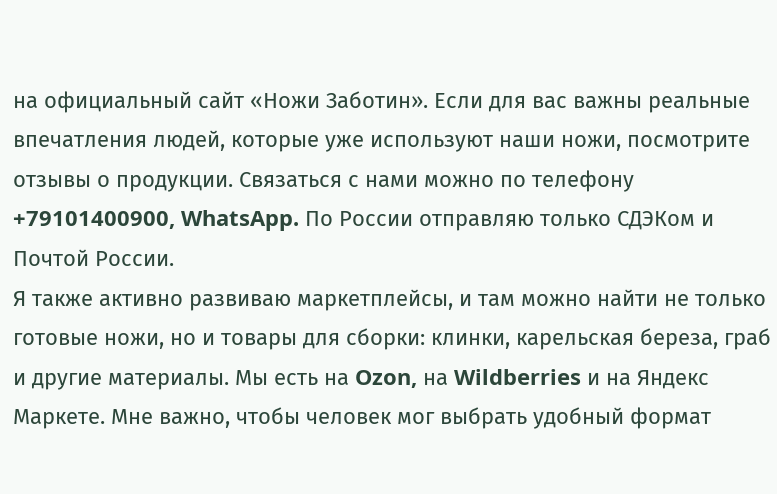на официальный сайт «Ножи Заботин». Если для вас важны реальные впечатления людей, которые уже используют наши ножи, посмотрите отзывы о продукции. Связаться с нами можно по телефону +79101400900, WhatsApp. По России отправляю только СДЭКом и Почтой России.
Я также активно развиваю маркетплейсы, и там можно найти не только готовые ножи, но и товары для сборки: клинки, карельская береза, граб и другие материалы. Мы есть на Ozon, на Wildberries и на Яндекс Маркете. Мне важно, чтобы человек мог выбрать удобный формат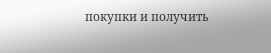покупки и получить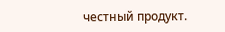честный продукт.